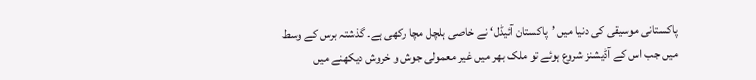پاکستانی موسیقی کی دنیا میں ’پاکستان آئیڈل‘ نے خاصی ہلچل مچا رکھی ہے۔ گذشتہ برس کے وسط میں جب اس کے آڈیشنز شروع ہوئے تو ملک بھر میں غیر معمولی جوش و خروش دیکھنے میں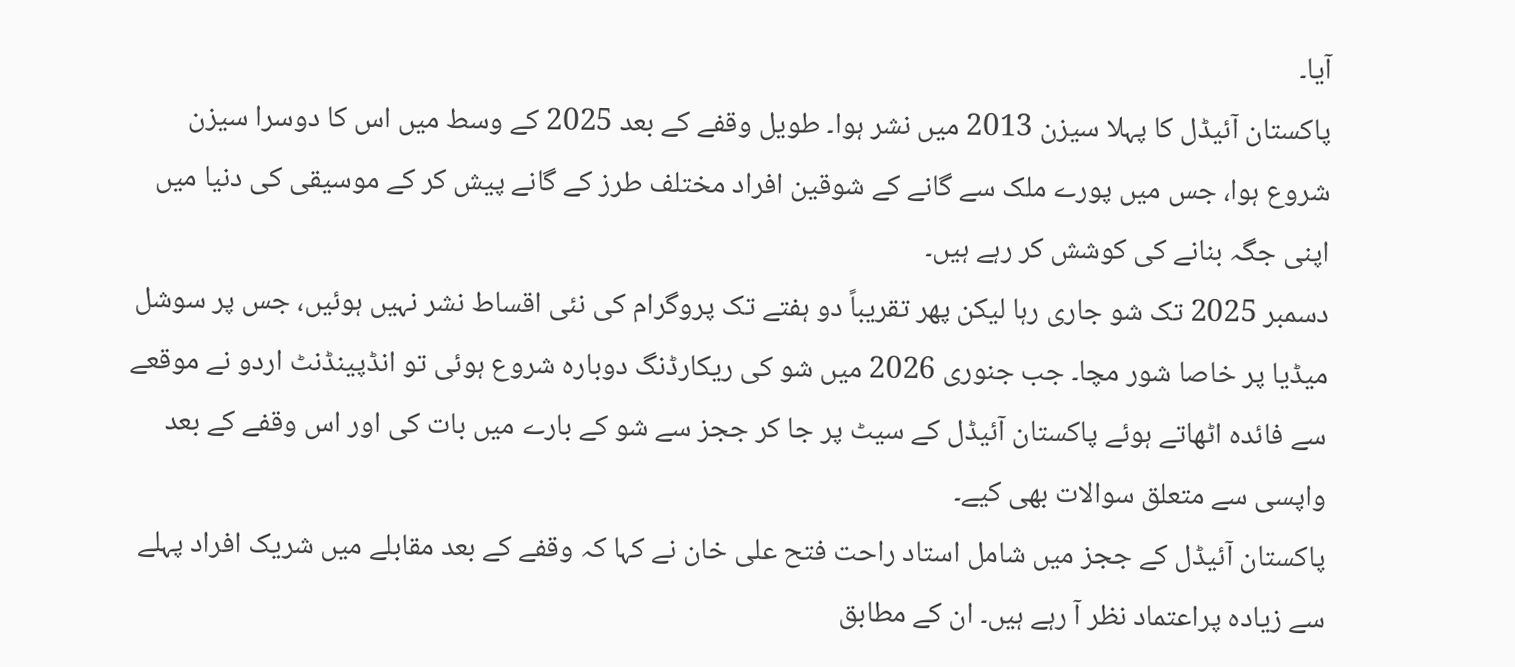آیا۔
پاکستان آئیڈل کا پہلا سیزن 2013 میں نشر ہوا۔ طویل وقفے کے بعد 2025 کے وسط میں اس کا دوسرا سیزن شروع ہوا، جس میں پورے ملک سے گانے کے شوقین افراد مختلف طرز کے گانے پیش کر کے موسیقی کی دنیا میں اپنی جگہ بنانے کی کوشش کر رہے ہیں۔
دسمبر 2025 تک شو جاری رہا لیکن پھر تقریباً دو ہفتے تک پروگرام کی نئی اقساط نشر نہیں ہوئیں، جس پر سوشل میڈیا پر خاصا شور مچا۔ جب جنوری 2026 میں شو کی ریکارڈنگ دوبارہ شروع ہوئی تو انڈپینڈنٹ اردو نے موقعے سے فائدہ اٹھاتے ہوئے پاکستان آئیڈل کے سیٹ پر جا کر ججز سے شو کے بارے میں بات کی اور اس وقفے کے بعد واپسی سے متعلق سوالات بھی کیے۔
پاکستان آئیڈل کے ججز میں شامل استاد راحت فتح علی خان نے کہا کہ وقفے کے بعد مقابلے میں شریک افراد پہلے سے زیادہ پراعتماد نظر آ رہے ہیں۔ ان کے مطابق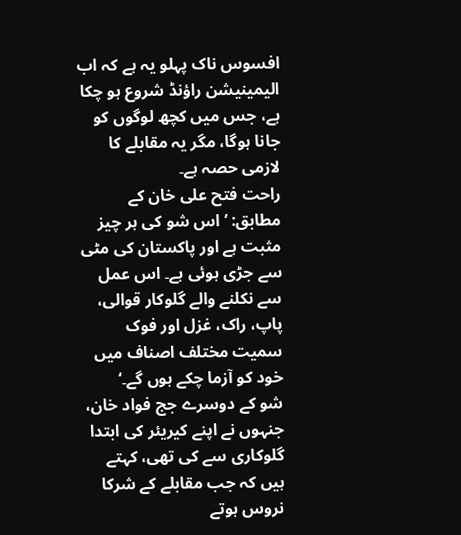افسوس ناک پہلو یہ ہے کہ اب الیمینیشن راؤنڈ شروع ہو چکا ہے، جس میں کچھ لوگوں کو جانا ہوگا، مگر یہ مقابلے کا لازمی حصہ ہے۔
راحت فتح علی خان کے مطابق: ’اس شو کی ہر چیز مثبت ہے اور پاکستان کی مٹی سے جڑی ہوئی ہے۔ اس عمل سے نکلنے والے گلوکار قوالی، پاپ، راک، غزل اور فوک سمیت مختلف اصناف میں خود کو آزما چکے ہوں گے۔‘
شو کے دوسرے جج فواد خان، جنہوں نے اپنے کیریئر کی ابتدا گلوکاری سے کی تھی، کہتے ہیں کہ جب مقابلے کے شرکا نروس ہوتے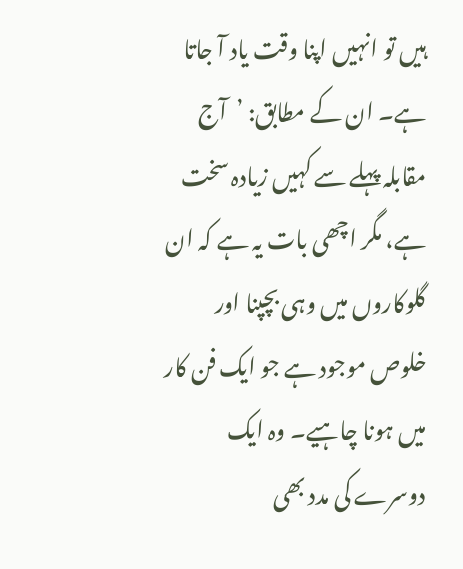ہیں تو انہیں اپنا وقت یاد آ جاتا ہے۔ ان کے مطابق: ’آج مقابلہ پہلے سے کہیں زیادہ سخت ہے، مگر اچھی بات یہ ہے کہ ان گلوکاروں میں وہی بچپنا اور خلوص موجود ہے جو ایک فن کار میں ہونا چاہیے۔ وہ ایک دوسرے کی مدد بھی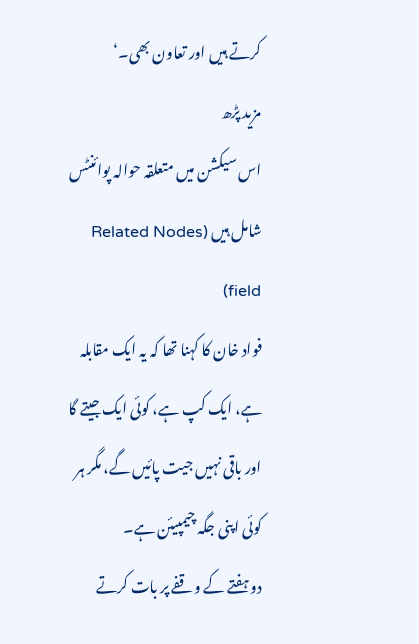کرتے ہیں اور تعاون بھی۔‘
مزید پڑھ
اس سیکشن میں متعلقہ حوالہ پوائنٹس شامل ہیں (Related Nodes field)
فواد خان کا کہنا تھا کہ یہ ایک مقابلہ ہے، ایک کپ ہے، کوئی ایک جیتے گا اور باقی نہیں جیت پائیں گے، مگر ہر کوئی اپنی جگہ چیمپیئن ہے۔
دو ہفتے کے وقفے پر بات کرتے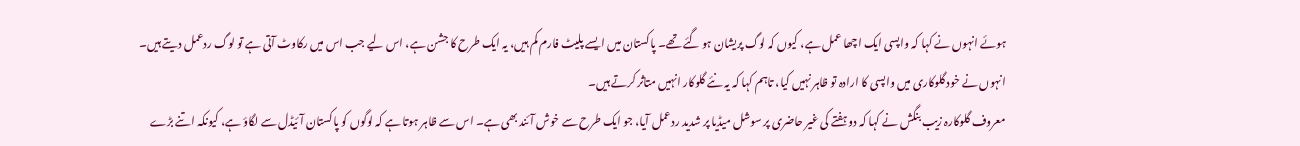ہوئے انہوں نے کہا کہ واپسی ایک اچھا عمل ہے، کیوں کہ لوگ پریشان ہو گئے تھے۔ پاکستان میں ایسے پلیٹ فارم کم ہیں، یہ ایک طرح کا جشن ہے، اس لیے جب اس میں رکاوٹ آتی ہے تو لوگ ردعمل دیتے ہیں۔
انہوں نے خود گلوکاری میں واپسی کا ارادہ تو ظاہر نہیں کیا، تاہم کہا کہ یہ نئے گلوکار انہیں متاثر کرتے ہیں۔
معروف گلوکارہ زیب بنگش نے کہا کہ دو ہفتے کی غیر حاضری پر سوشل میڈیا پر شدید ردعمل آیا، جو ایک طرح سے خوش آئند بھی ہے۔ اس سے ظاہر ہوتا ہے کہ لوگوں کو پاکستان آئیڈل سے لگاؤ ہے، کیونکہ اتنے بڑے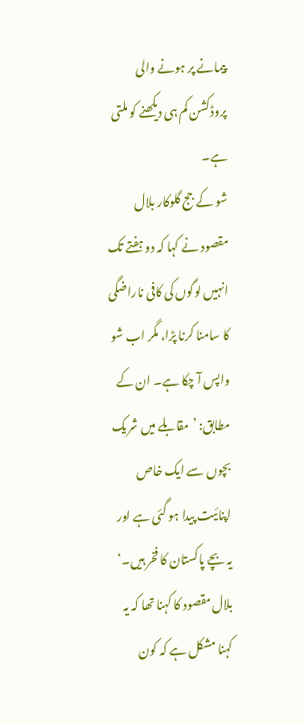پیمانے پر ہونے والی پروڈکشن کم ہی دیکھنے کو ملتی ہے۔
شو کے جج گلوکار بلال مقصود نے کہا کہ دو ہفتے تک انہیں لوگوں کی کافی ناراضگی کا سامنا کرنا پڑا، مگر اب شو واپس آ چکا ہے۔ ان کے مطابق: ’مقابلے میں شریک بچوں سے ایک خاص اپنائیت پیدا ہو گئی ہے اور یہ بچے پاکستان کا فخر ہیں۔‘
بلال مقصود کا کہنا تھا کہ یہ کہنا مشکل ہے کہ کون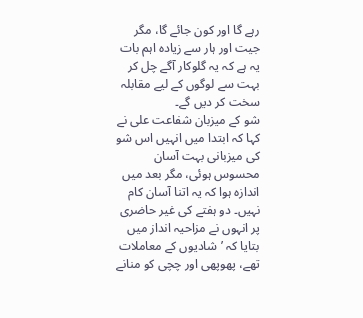رہے گا اور کون جائے گا، مگر جیت اور ہار سے زیادہ اہم بات یہ ہے کہ یہ گلوکار آگے چل کر بہت سے لوگوں کے لیے مقابلہ سخت کر دیں گے۔
شو کے میزبان شفاعت علی نے کہا کہ ابتدا میں انہیں اس شو کی میزبانی بہت آسان محسوس ہوئی، مگر بعد میں اندازہ ہوا کہ یہ اتنا آسان کام نہیں۔ دو ہفتے کی غیر حاضری پر انہوں نے مزاحیہ انداز میں بتایا کہ ’شادیوں کے معاملات تھے، پھوپھی اور چچی کو منانے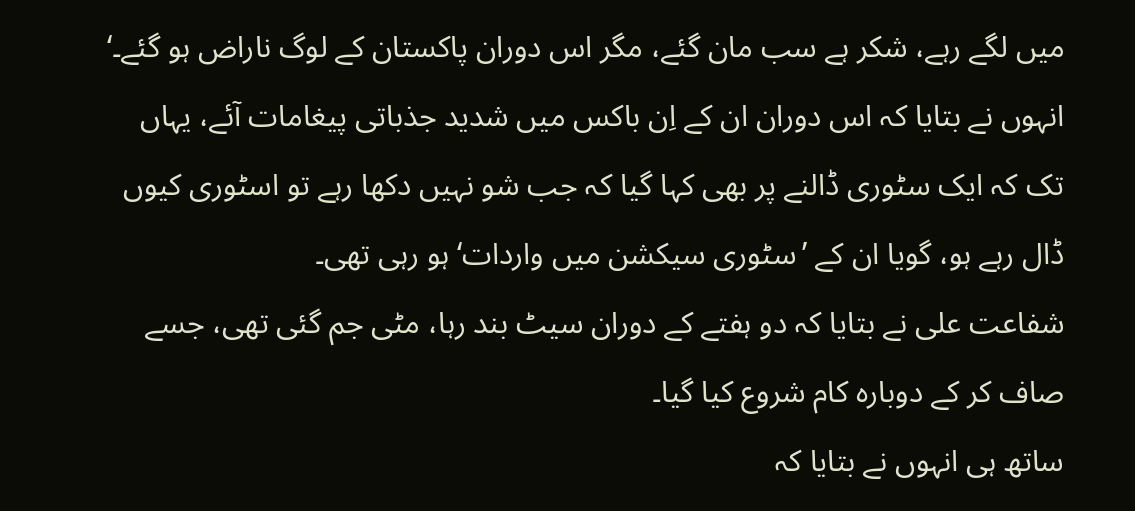میں لگے رہے، شکر ہے سب مان گئے، مگر اس دوران پاکستان کے لوگ ناراض ہو گئے۔‘
انہوں نے بتایا کہ اس دوران ان کے اِن باکس میں شدید جذباتی پیغامات آئے، یہاں تک کہ ایک سٹوری ڈالنے پر بھی کہا گیا کہ جب شو نہیں دکھا رہے تو اسٹوری کیوں ڈال رہے ہو، گویا ان کے ’سٹوری سیکشن میں واردات‘ ہو رہی تھی۔
شفاعت علی نے بتایا کہ دو ہفتے کے دوران سیٹ بند رہا، مٹی جم گئی تھی، جسے صاف کر کے دوبارہ کام شروع کیا گیا۔
ساتھ ہی انہوں نے بتایا کہ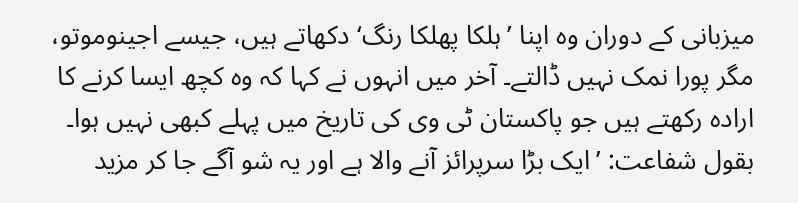میزبانی کے دوران وہ اپنا ’ہلکا پھلکا رنگ‘ دکھاتے ہیں، جیسے اجینوموتو، مگر پورا نمک نہیں ڈالتے۔ آخر میں انہوں نے کہا کہ وہ کچھ ایسا کرنے کا ارادہ رکھتے ہیں جو پاکستان ٹی وی کی تاریخ میں پہلے کبھی نہیں ہوا۔
بقول شفاعت: ’ایک بڑا سرپرائز آنے والا ہے اور یہ شو آگے جا کر مزید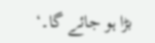بڑا ہو جائے گا۔‘